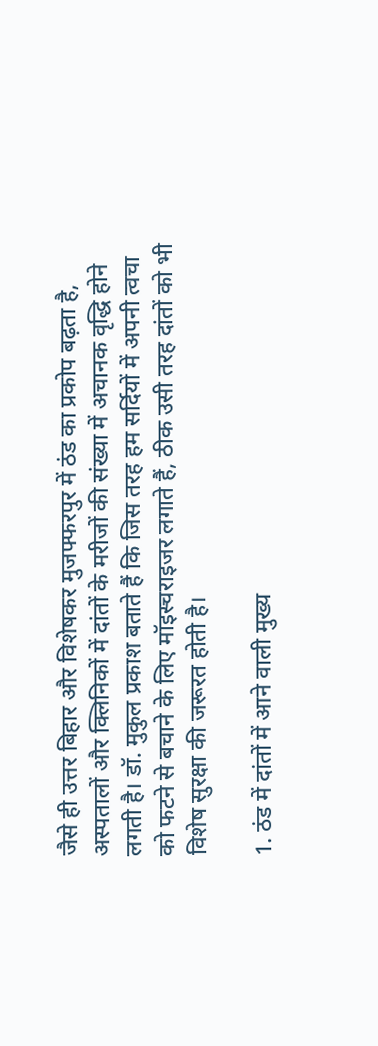जैसे ही उत्तर बिहार और विशेषकर मुजफ्फरपुर में ठंड का प्रकोप बढ़ता है, अस्पतालों और क्लिनिकों में दांतों के मरीजों की संख्या में अचानक वृद्धि होने लगती है। डॉ. मुकुल प्रकाश बताते हैं कि जिस तरह हम सर्दियों में अपनी त्वचा को फटने से बचाने के लिए मॉइस्चराइजर लगाते हैं, ठीक उसी तरह दांतों को भी विशेष सुरक्षा की जरूरत होती है।

1. ठंड में दांतों में आने वाली मुख्य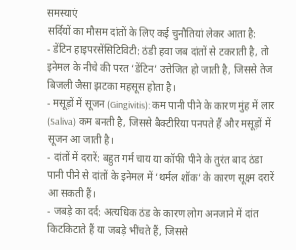समस्याएं
सर्दियों का मौसम दांतों के लिए कई चुनौतियां लेकर आता है:
- डेंटिन हाइपरसेंसिटिविटी: ठंडी हवा जब दांतों से टकराती है, तो इनेमल के नीचे की परत ‘डेंटिन’ उत्तेजित हो जाती है, जिससे तेज बिजली जैसा झटका महसूस होता है।
- मसूड़ों में सूजन (Gingivitis): कम पानी पीने के कारण मुंह में लार (Saliva) कम बनती है, जिससे बैक्टीरिया पनपते हैं और मसूड़ों में सूजन आ जाती है।
- दांतों में दरारें: बहुत गर्म चाय या कॉफी पीने के तुरंत बाद ठंडा पानी पीने से दांतों के इनेमल में ‘थर्मल शॉक’ के कारण सूक्ष्म दरारें आ सकती हैं।
- जबड़े का दर्द: अत्यधिक ठंड के कारण लोग अनजाने में दांत किटकिटाते हैं या जबड़े भींचते हैं, जिससे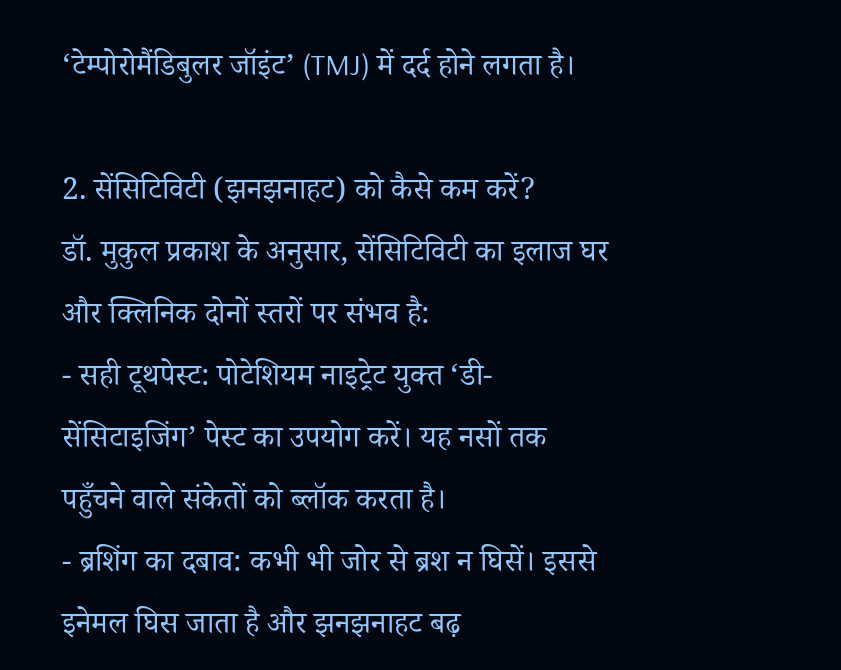‘टेम्पोरोमैंडिबुलर जॉइंट’ (TMJ) में दर्द होने लगता है।

2. सेंसिटिविटी (झनझनाहट) को कैसे कम करें?
डॉ. मुकुल प्रकाश के अनुसार, सेंसिटिविटी का इलाज घर और क्लिनिक दोनों स्तरों पर संभव है:
- सही टूथपेस्ट: पोटेशियम नाइट्रेट युक्त ‘डी-सेंसिटाइजिंग’ पेस्ट का उपयोग करें। यह नसों तक पहुँचने वाले संकेतों को ब्लॉक करता है।
- ब्रशिंग का दबाव: कभी भी जोर से ब्रश न घिसें। इससे इनेमल घिस जाता है और झनझनाहट बढ़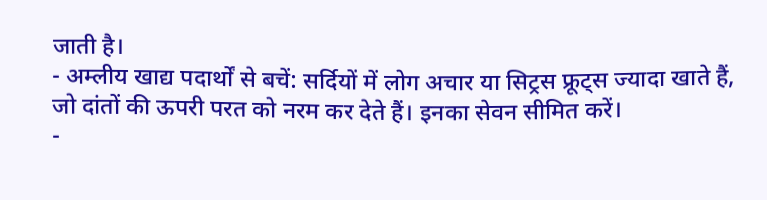जाती है।
- अम्लीय खाद्य पदार्थों से बचें: सर्दियों में लोग अचार या सिट्रस फ्रूट्स ज्यादा खाते हैं, जो दांतों की ऊपरी परत को नरम कर देते हैं। इनका सेवन सीमित करें।
-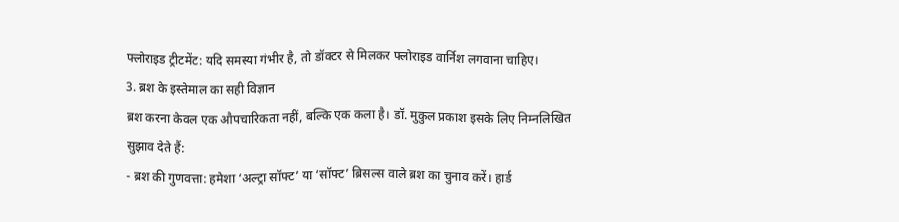फ्लोराइड ट्रीटमेंट: यदि समस्या गंभीर है, तो डॉक्टर से मिलकर फ्लोराइड वार्निश लगवाना चाहिए।
3. ब्रश के इस्तेमाल का सही विज्ञान
ब्रश करना केवल एक औपचारिकता नहीं, बल्कि एक कला है। डॉ. मुकुल प्रकाश इसके लिए निम्नलिखित सुझाव देते हैं:
- ब्रश की गुणवत्ता: हमेशा ‘अल्ट्रा सॉफ्ट’ या ‘सॉफ्ट’ ब्रिसल्स वाले ब्रश का चुनाव करें। हार्ड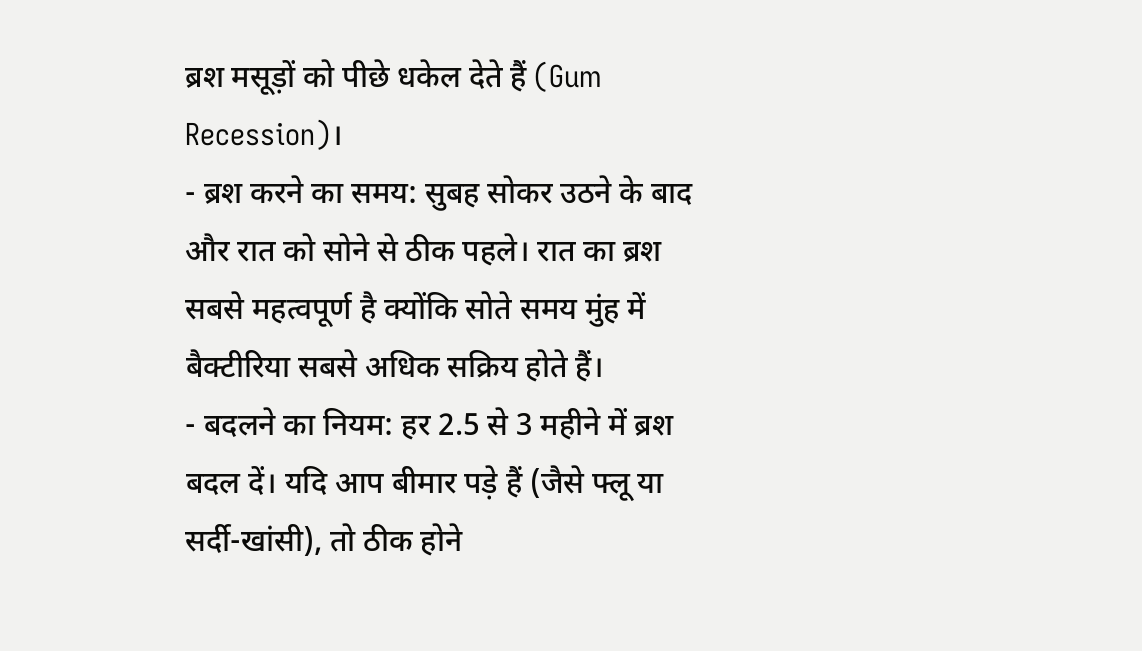ब्रश मसूड़ों को पीछे धकेल देते हैं (Gum Recession)।
- ब्रश करने का समय: सुबह सोकर उठने के बाद और रात को सोने से ठीक पहले। रात का ब्रश सबसे महत्वपूर्ण है क्योंकि सोते समय मुंह में बैक्टीरिया सबसे अधिक सक्रिय होते हैं।
- बदलने का नियम: हर 2.5 से 3 महीने में ब्रश बदल दें। यदि आप बीमार पड़े हैं (जैसे फ्लू या सर्दी-खांसी), तो ठीक होने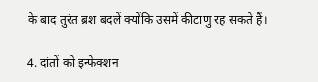के बाद तुरंत ब्रश बदलें क्योंकि उसमें कीटाणु रह सकते हैं।

4. दांतों को इन्फेक्शन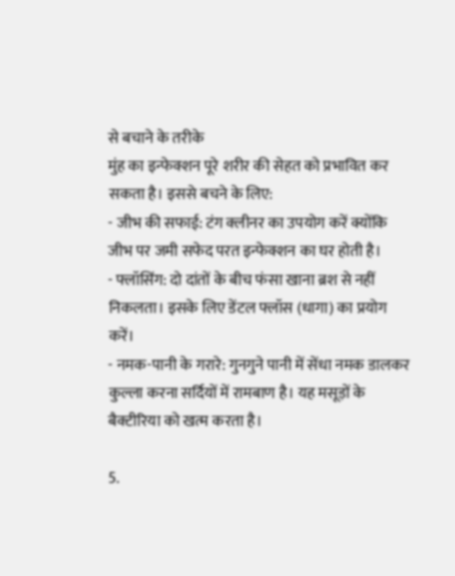से बचाने के तरीके
मुंह का इन्फेक्शन पूरे शरीर की सेहत को प्रभावित कर सकता है। इससे बचने के लिए:
- जीभ की सफाई: टंग क्लीनर का उपयोग करें क्योंकि जीभ पर जमी सफेद परत इन्फेक्शन का घर होती है।
- फ्लॉसिंग: दो दांतों के बीच फंसा खाना ब्रश से नहीं निकलता। इसके लिए डेंटल फ्लॉस (धागा) का प्रयोग करें।
- नमक-पानी के गरारे: गुनगुने पानी में सेंधा नमक डालकर कुल्ला करना सर्दियों में रामबाण है। यह मसूड़ों के बैक्टीरिया को खत्म करता है।

5.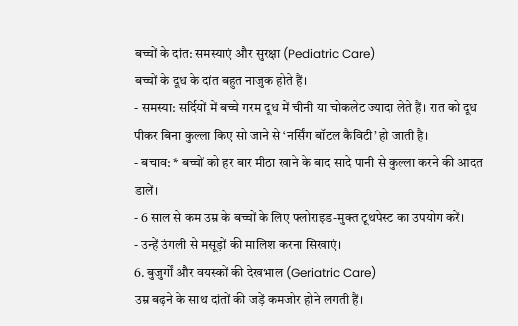बच्चों के दांत: समस्याएं और सुरक्षा (Pediatric Care)
बच्चों के दूध के दांत बहुत नाजुक होते हैं।
- समस्या: सर्दियों में बच्चे गरम दूध में चीनी या चोकलेट ज्यादा लेते हैं। रात को दूध पीकर बिना कुल्ला किए सो जाने से ‘नर्सिंग बॉटल कैविटी’ हो जाती है।
- बचाव: * बच्चों को हर बार मीठा खाने के बाद सादे पानी से कुल्ला करने की आदत डालें।
- 6 साल से कम उम्र के बच्चों के लिए फ्लोराइड-मुक्त टूथपेस्ट का उपयोग करें।
- उन्हें उंगली से मसूड़ों की मालिश करना सिखाएं।
6. बुजुर्गों और वयस्कों की देखभाल (Geriatric Care)
उम्र बढ़ने के साथ दांतों की जड़ें कमजोर होने लगती हैं।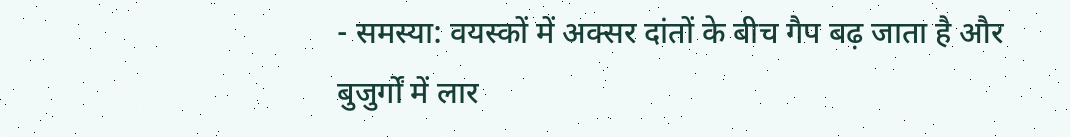- समस्या: वयस्कों में अक्सर दांतों के बीच गैप बढ़ जाता है और बुजुर्गों में लार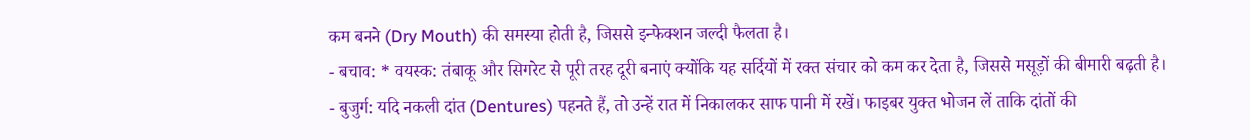कम बनने (Dry Mouth) की समस्या होती है, जिससे इन्फेक्शन जल्दी फैलता है।
- बचाव: * वयस्क: तंबाकू और सिगरेट से पूरी तरह दूरी बनाएं क्योंकि यह सर्दियों में रक्त संचार को कम कर देता है, जिससे मसूड़ों की बीमारी बढ़ती है।
- बुजुर्ग: यदि नकली दांत (Dentures) पहनते हैं, तो उन्हें रात में निकालकर साफ पानी में रखें। फाइबर युक्त भोजन लें ताकि दांतों की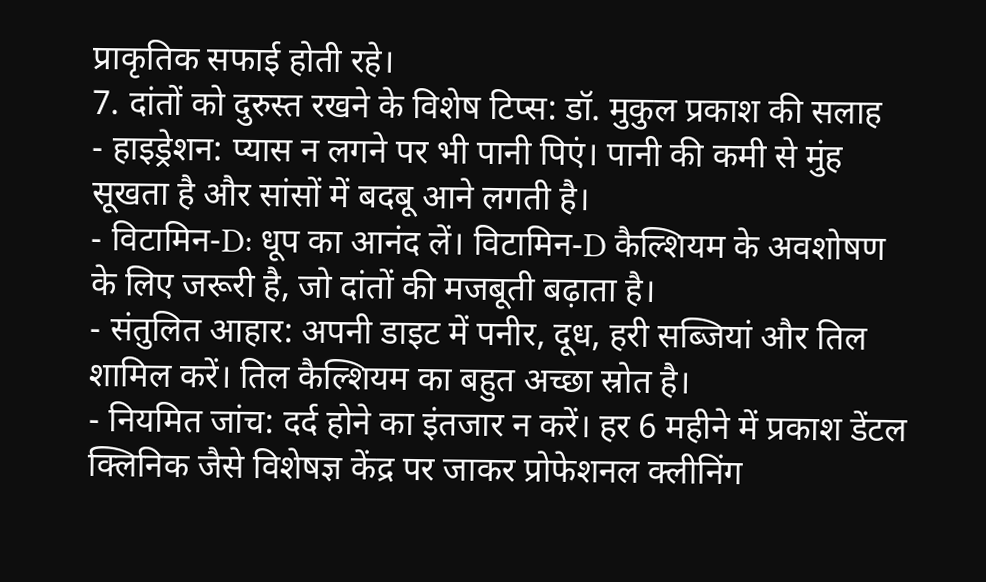प्राकृतिक सफाई होती रहे।
7. दांतों को दुरुस्त रखने के विशेष टिप्स: डॉ. मुकुल प्रकाश की सलाह
- हाइड्रेशन: प्यास न लगने पर भी पानी पिएं। पानी की कमी से मुंह सूखता है और सांसों में बदबू आने लगती है।
- विटामिन-D: धूप का आनंद लें। विटामिन-D कैल्शियम के अवशोषण के लिए जरूरी है, जो दांतों की मजबूती बढ़ाता है।
- संतुलित आहार: अपनी डाइट में पनीर, दूध, हरी सब्जियां और तिल शामिल करें। तिल कैल्शियम का बहुत अच्छा स्रोत है।
- नियमित जांच: दर्द होने का इंतजार न करें। हर 6 महीने में प्रकाश डेंटल क्लिनिक जैसे विशेषज्ञ केंद्र पर जाकर प्रोफेशनल क्लीनिंग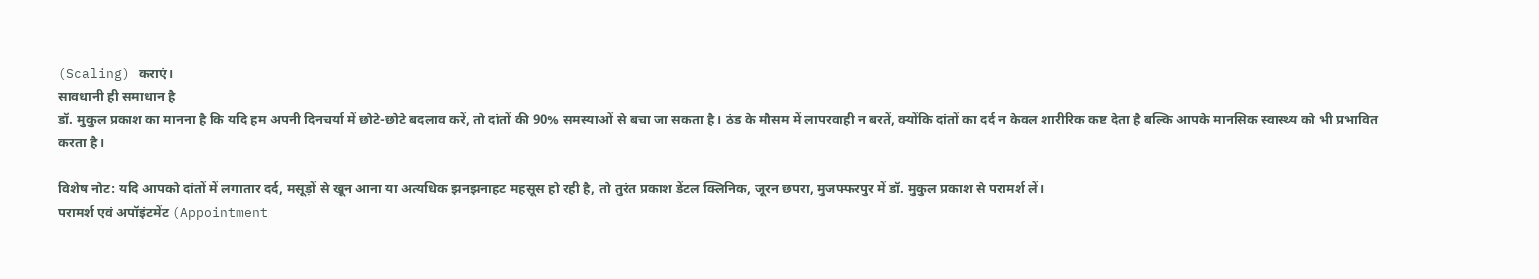(Scaling) कराएं।
सावधानी ही समाधान है
डॉ. मुकुल प्रकाश का मानना है कि यदि हम अपनी दिनचर्या में छोटे-छोटे बदलाव करें, तो दांतों की 90% समस्याओं से बचा जा सकता है। ठंड के मौसम में लापरवाही न बरतें, क्योंकि दांतों का दर्द न केवल शारीरिक कष्ट देता है बल्कि आपके मानसिक स्वास्थ्य को भी प्रभावित करता है।

विशेष नोट: यदि आपको दांतों में लगातार दर्द, मसूड़ों से खून आना या अत्यधिक झनझनाहट महसूस हो रही है, तो तुरंत प्रकाश डेंटल क्लिनिक, जूरन छपरा, मुजफ्फरपुर में डॉ. मुकुल प्रकाश से परामर्श लें।
परामर्श एवं अपॉइंटमेंट (Appointment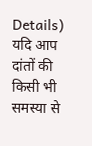Details)
यदि आप दांतों की किसी भी समस्या से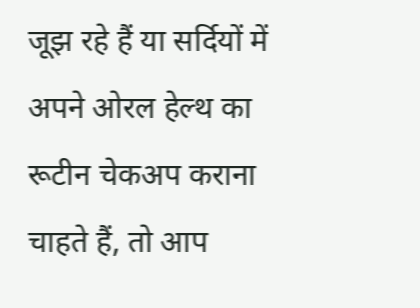जूझ रहे हैं या सर्दियों में अपने ओरल हेल्थ का रूटीन चेकअप कराना चाहते हैं, तो आप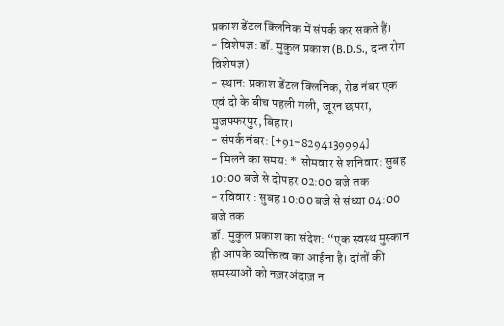प्रकाश डेंटल क्लिनिक में संपर्क कर सकते हैं।
- विशेषज्ञ: डॉ. मुकुल प्रकाश (B.D.S., दन्त रोग विशेषज्ञ)
- स्थान: प्रकाश डेंटल क्लिनिक, रोड नंबर एक एवं दो के बीच पहली गली, जूरन छपरा, मुजफ्फरपुर, बिहार।
- संपर्क नंबर: [+91-8294139994]
- मिलने का समय: * सोमवार से शनिवार: सुबह 10:00 बजे से दोपहर 02:00 बजे तक
- रविवार : सुबह 10:00 बजे से संध्या 04:00 बजे तक
डॉ. मुकुल प्रकाश का संदेश: “एक स्वस्थ मुस्कान ही आपके व्यक्तित्व का आईना है। दांतों की समस्याओं को नज़रअंदाज़ न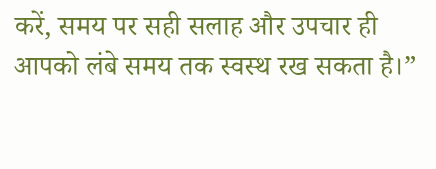करें, समय पर सही सलाह और उपचार ही आपको लंबे समय तक स्वस्थ रख सकता है।”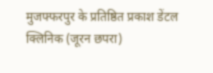मुजफ्फरपुर के प्रतिष्ठित प्रकाश डेंटल क्लिनिक (जूरन छपरा)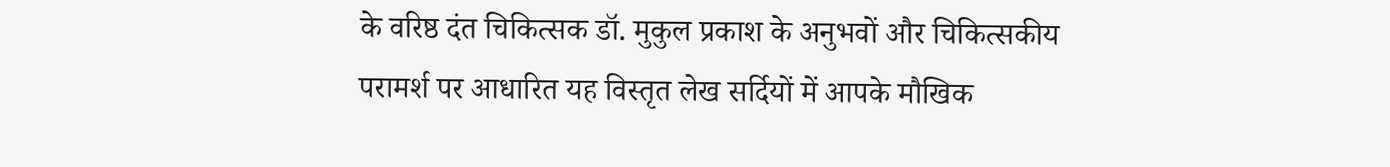के वरिष्ठ दंत चिकित्सक डॉ. मुकुल प्रकाश के अनुभवों और चिकित्सकीय परामर्श पर आधारित यह विस्तृत लेख सर्दियों में आपके मौखिक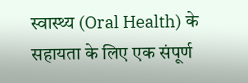स्वास्थ्य (Oral Health) के सहायता के लिए एक संपूर्ण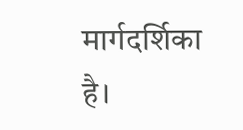मार्गदर्शिका है।